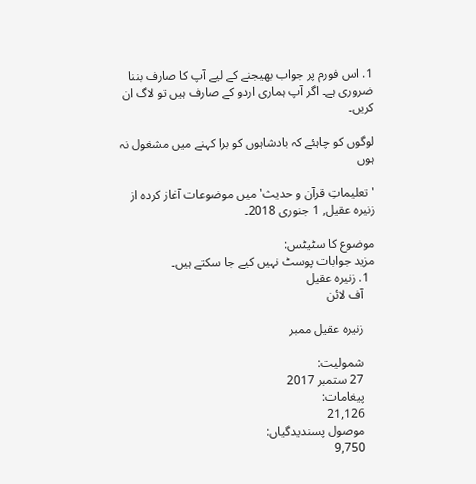1. اس فورم پر جواب بھیجنے کے لیے آپ کا صارف بننا ضروری ہے۔ اگر آپ ہماری اردو کے صارف ہیں تو لاگ ان کریں۔

لوگوں کو چاہئے کہ بادشاہوں کو برا کہنے میں مشغول نہ ہوں

'تعلیماتِ قرآن و حدیث' میں موضوعات آغاز کردہ از زنیرہ عقیل, 1 جنوری 2018۔

موضوع کا سٹیٹس:
مزید جوابات پوسٹ نہیں کیے جا سکتے ہیں۔
  1. زنیرہ عقیل
    آف لائن

    زنیرہ عقیل ممبر

    شمولیت:
    27 ستمبر 2017
    پیغامات:
    21,126
    موصول پسندیدگیاں:
    9,750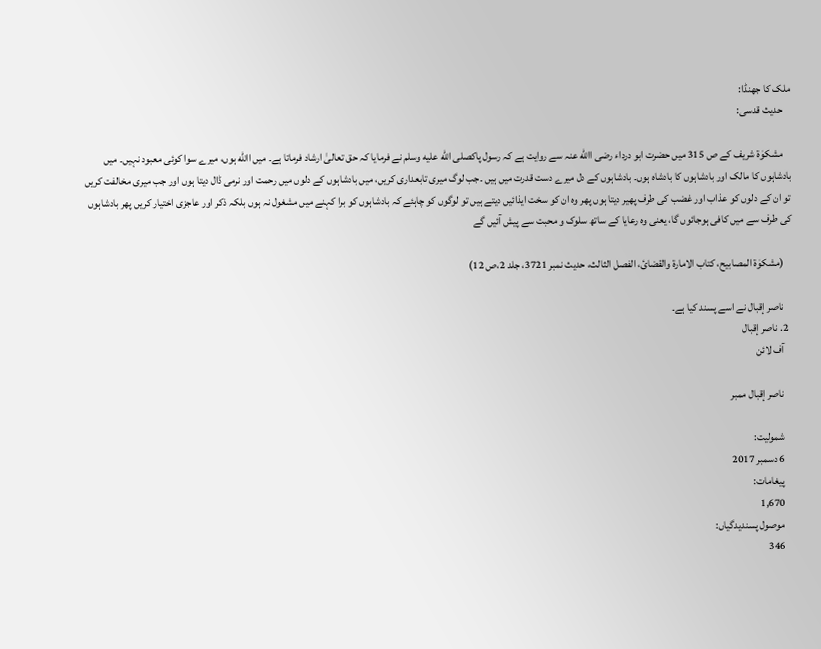ملک کا جھنڈا:
    حدیث قدسی:

    مشکوٰۃ شریف کے ص 315 میں حضرت ابو درداء رضی االله عنہ سے روایت ہے کہ رسول پاکصلى الله عليه وسلم نے فرمایا کہ حق تعالیٰ ارشاد فرماتا ہے۔ میں االله ہوں، میرے سوا کوئی معبود نہیں۔ میں بادشاہوں کا مالک اور بادشاہوں کا بادشاہ ہوں۔ بادشاہوں کے دل میرے دست قدرت میں ہیں ۔جب لوگ میری تابعداری کریں، میں بادشاہوں کے دلوں میں رحمت اور نرمی ڈال دیتا ہوں اور جب میری مخالفت کریں تو ان کے دلوں کو عذاب اور غضب کی طرف پھیر دیتا ہوں پھر وہ ان کو سخت ایذائیں دیتے ہیں تو لوگوں کو چاہئے کہ بادشاہوں کو برا کہنے میں مشغول نہ ہوں بلکہ ذکر اور عاجزی اختیار کریں پھر بادشاہوں کی طرف سے میں کافی ہوجائوں گا، یعنی وہ رعایا کے ساتھ سلوک و محبت سے پیش آئیں گے

    (مشکوٰۃ المصابیح، کتاب الامارۃ والقضائ، الفصل الثالث، حدیث نمبر 3721، جلد 2،ص 12)

    ناصر إقبال نے اسے پسند کیا ہے۔
  2. ناصر إقبال
    آف لائن

    ناصر إقبال ممبر

    شمولیت:
    6 دسمبر 2017
    پیغامات:
    1,670
    موصول پسندیدگیاں:
    346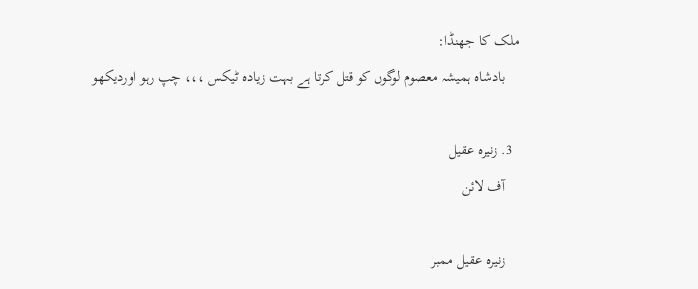ملک کا جھنڈا:
    بادشاہ ہمیشہ معصوم لوگوں کو قتل کرتا ہے بہت زیادہ ٹیکس ،،، چپ رہو اوردیکھو

  3. زنیرہ عقیل
    آف لائن

    زنیرہ عقیل ممبر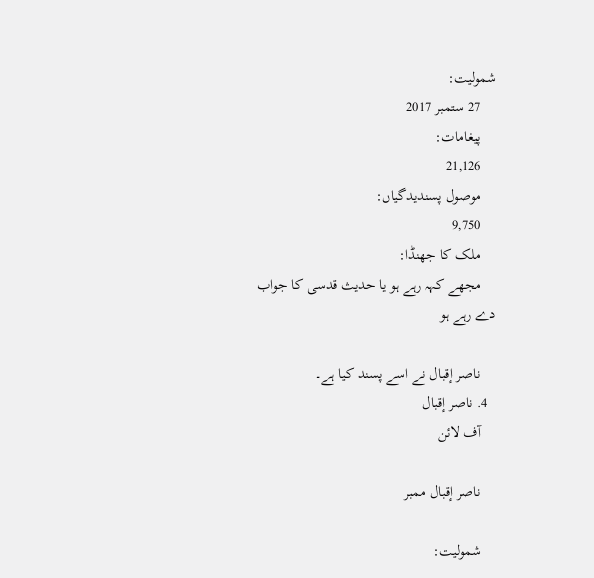شمولیت:
    27 ستمبر 2017
    پیغامات:
    21,126
    موصول پسندیدگیاں:
    9,750
    ملک کا جھنڈا:
    مجھے کہہ رہے ہو یا حدیث قدسی کا جواب دے رہے ہو

    ناصر إقبال نے اسے پسند کیا ہے۔
  4. ناصر إقبال
    آف لائن

    ناصر إقبال ممبر

    شمولیت: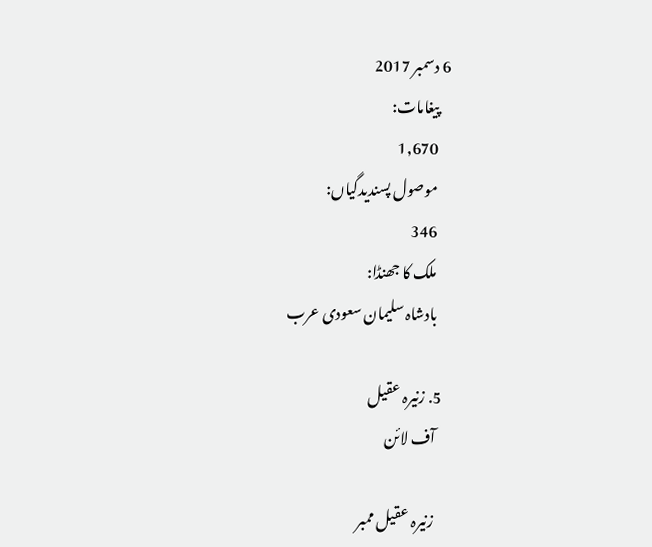6 دسمبر 2017
    پیغامات:
    1,670
    موصول پسندیدگیاں:
    346
    ملک کا جھنڈا:
    بادشاہ سلیمان سعودی عرب

  5. زنیرہ عقیل
    آف لائن

    زنیرہ عقیل ممبر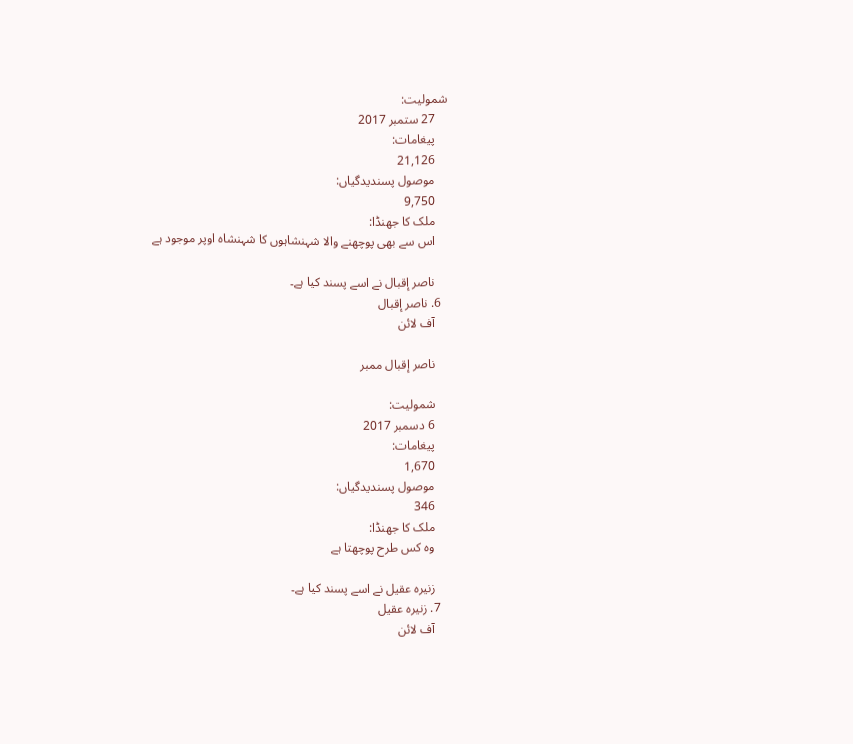شمولیت:
    27 ستمبر 2017
    پیغامات:
    21,126
    موصول پسندیدگیاں:
    9,750
    ملک کا جھنڈا:
    اس سے بھی پوچھنے والا شہنشاہوں کا شہنشاہ اوپر موجود ہے

    ناصر إقبال نے اسے پسند کیا ہے۔
  6. ناصر إقبال
    آف لائن

    ناصر إقبال ممبر

    شمولیت:
    6 دسمبر 2017
    پیغامات:
    1,670
    موصول پسندیدگیاں:
    346
    ملک کا جھنڈا:
    وہ کس طرح پوچھتا ہے

    زنیرہ عقیل نے اسے پسند کیا ہے۔
  7. زنیرہ عقیل
    آف لائن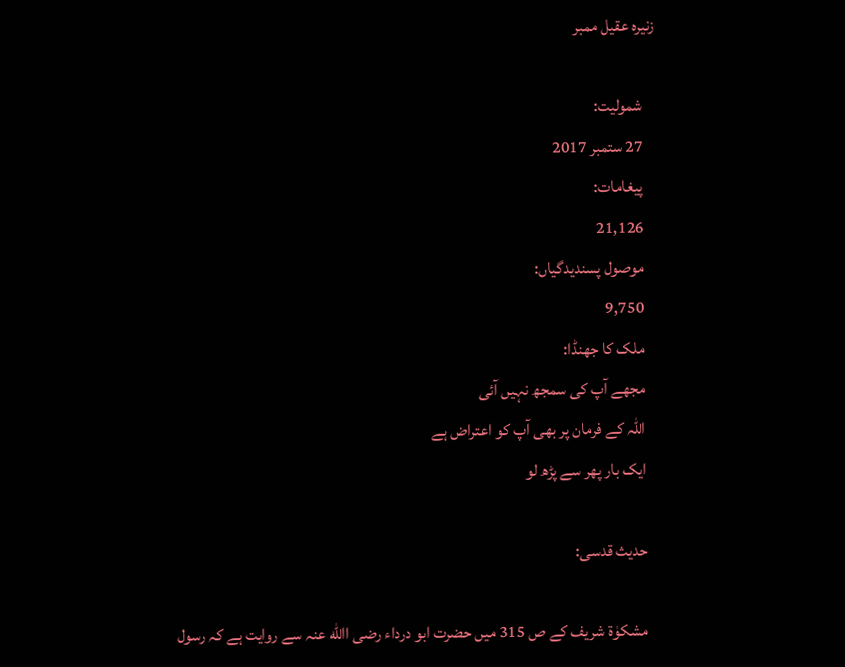زنیرہ عقیل ممبر

    شمولیت:
    27 ستمبر 2017
    پیغامات:
    21,126
    موصول پسندیدگیاں:
    9,750
    ملک کا جھنڈا:
    مجھے آپ کی سمجھ نہیں آئی
    اللہ کے فرمان پر بھی آپ کو اعتراض ہے
    ایک بار پھر سے پڑھ لو

    حدیث قدسی:

    مشکوٰۃ شریف کے ص 315 میں حضرت ابو درداء رضی االله عنہ سے روایت ہے کہ رسول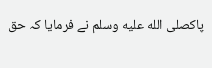پاکصلى الله عليه وسلم نے فرمایا کہ حق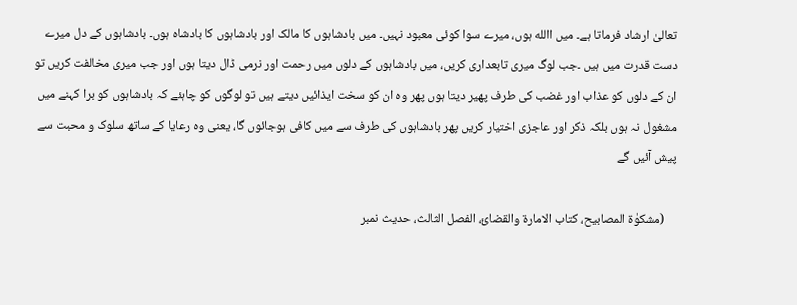تعالیٰ ارشاد فرماتا ہے۔ میں االله ہوں، میرے سوا کوئی معبود نہیں۔ میں بادشاہوں کا مالک اور بادشاہوں کا بادشاہ ہوں۔ بادشاہوں کے دل میرے دست قدرت میں ہیں ۔جب لوگ میری تابعداری کریں، میں بادشاہوں کے دلوں میں رحمت اور نرمی ڈال دیتا ہوں اور جب میری مخالفت کریں تو ان کے دلوں کو عذاب اور غضب کی طرف پھیر دیتا ہوں پھر وہ ان کو سخت ایذائیں دیتے ہیں تو لوگوں کو چاہئے کہ بادشاہوں کو برا کہنے میں مشغول نہ ہوں بلکہ ذکر اور عاجزی اختیار کریں پھر بادشاہوں کی طرف سے میں کافی ہوجائوں گا، یعنی وہ رعایا کے ساتھ سلوک و محبت سے پیش آئیں گے

    (مشکوٰۃ المصابیح، کتاب الامارۃ والقضائ، الفصل الثالث، حدیث نمبر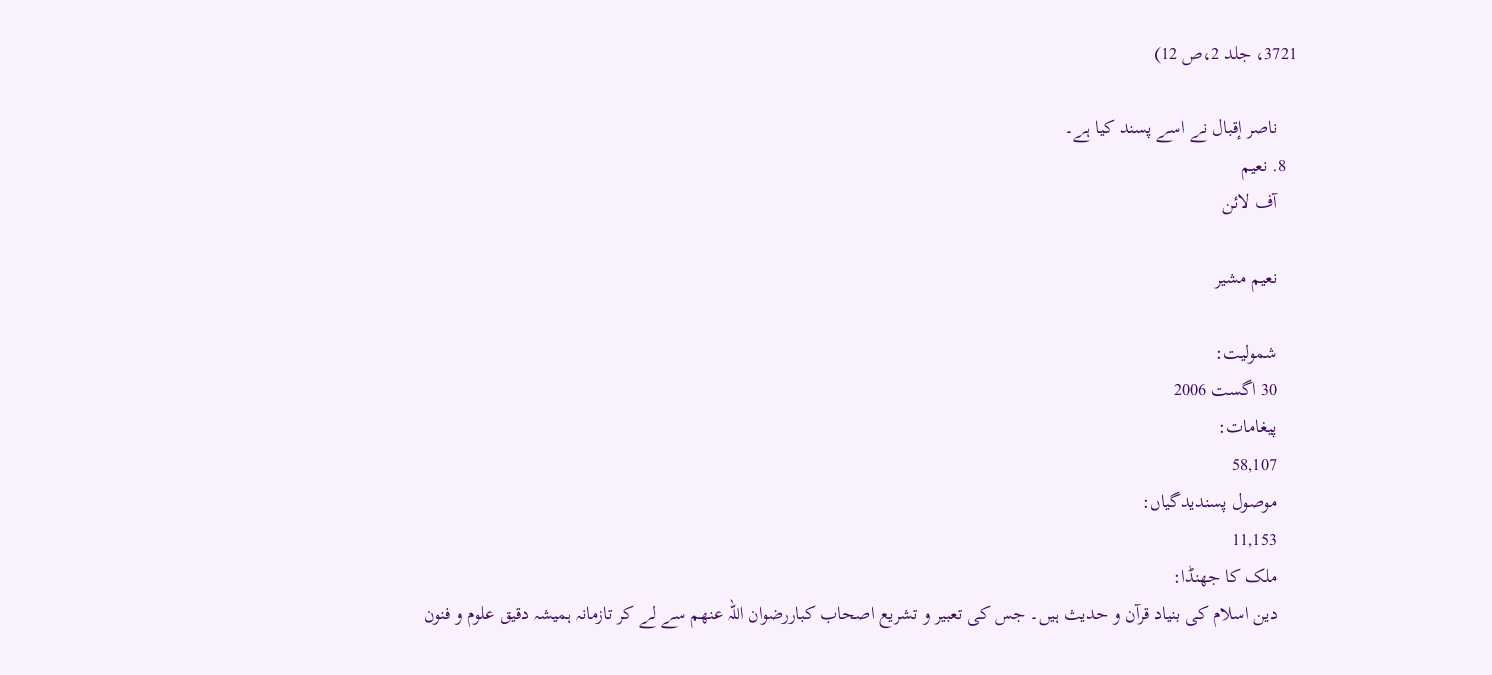3721، جلد 2،ص 12)

    ناصر إقبال نے اسے پسند کیا ہے۔
  8. نعیم
    آف لائن

    نعیم مشیر

    شمولیت:
    30 اگست 2006
    پیغامات:
    58,107
    موصول پسندیدگیاں:
    11,153
    ملک کا جھنڈا:
    دین اسلام کی بنیاد قرآن و حدیث ہیں۔ جس کی تعبیر و تشریع اصحاب کباررضوان اللہ عنھم سے لے کر تازمانہ ہمیشہ دقیق علوم و فنون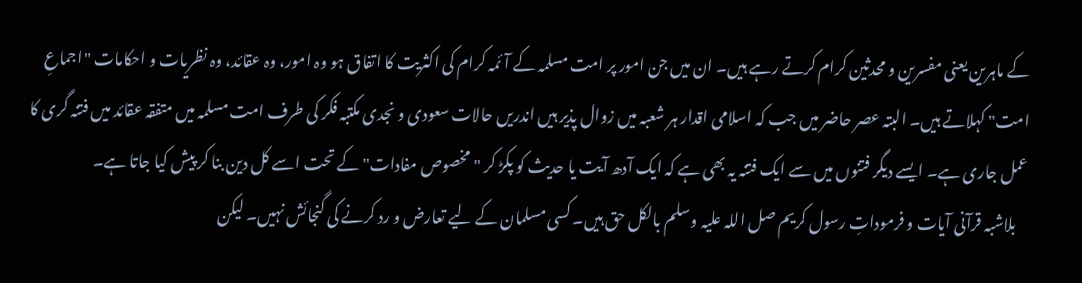کے ماہرین یعنی مفسرین و محدثین کرام کرتے رہے ہیں۔ ان میں جن امور پر امت مسلمہ کے آئمہ کرام کی اکثریت کا اتفاق ہو وہ امور، وہ عقائد، وہ نظریات و احکامات "اجماعِ امت" کہلاتے ہیں۔ البتہ عصر حاضر میں جب کہ اسلامی اقدار ہر شعبہ میں زوال پذیر ہیں اندریں حالات سعودی و نجدی مکتبہ فکر کی طرف امت مسلمہ میں متفقہ عقائد میں فتنہ گری کا عمل جاری ہے۔ ایسے دیگر فتنوں میں سے ایک فتنہ یہ بھی ہے کہ ایک آدھ آیت یا حدیث کو پکڑ کر "مخصوص مفادات" کے تحت اسے کل دین بنا کر پیش کیا جاتا ہے۔
    بلاشبہ قرآنی آیات و فرموداتِ رسول کریم صل اللہ علیہ وسلم بالکل حق ہیں۔ کسی مسلمان کے لیے تعارض و رد کرنے کی گنجائش نہیں۔ لیکن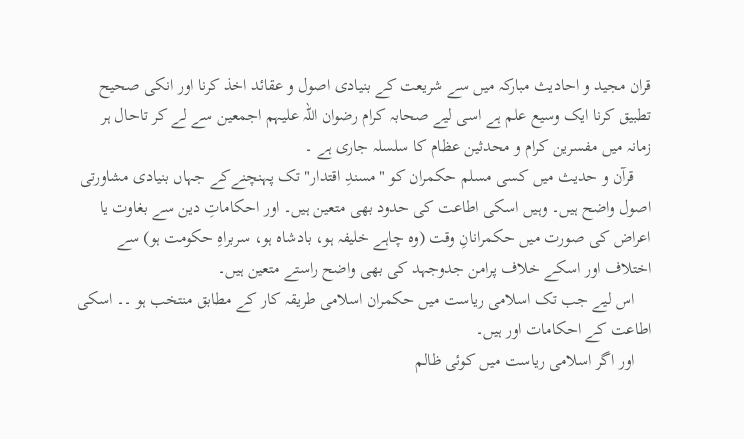قران مجید و احادیث مبارکہ میں سے شریعت کے بنیادی اصول و عقائد اخذ کرنا اور انکی صحیح تطبیق کرنا ایک وسیع علم ہے اسی لیے صحابہ کرام رضوان اللہ علیہم اجمعین سے لے کر تاحال ہر زمانہ میں مفسرین کرام و محدثین عظام کا سلسلہ جاری ہے ۔
    قرآن و حدیث میں کسی مسلم حکمران کو "مسندِ اقتدار" تک پہنچنےکے جہاں بنیادی مشاورتی اصول واضح ہیں۔ وہیں اسکی اطاعت کی حدود بھی متعین ہیں۔ اور احکاماتِ دین سے بغاوت یا اعراض کی صورت میں حکمرانانِ وقت (وہ چاہے خلیفہ ہو، بادشاہ ہو، سربراہِ حکومت ہو) سے اختلاف اور اسکے خلاف پرامن جدوجہد کی بھی واضح راستے متعین ہیں۔
    اس لیے جب تک اسلامی ریاست میں حکمران اسلامی طریقہ کار کے مطابق منتخب ہو ۔۔ اسکی اطاعت کے احکامات اور ہیں۔
    اور اگر اسلامی ریاست میں کوئی ظالم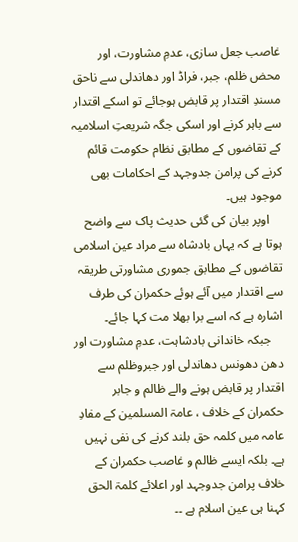غاصب جعل سازی، عدمِ مشاورت، اور محض ظلم، جبر، فراڈ اور دھاندلی سے ناحق مسندِ اقتدار پر قابض ہوجائے تو اسکے اقتدار سے باہر کرنے اور اسکی جگہ شریعتِ اسلامیہ کے تقاضوں کے مطابق نظام حکومت قائم کرنے کی پرامن جدوجہد کے احکامات بھی موجود ہیں۔
    اوپر بیان کی گئی حدیث پاک سے واضح ہوتا ہے کہ یہاں بادشاہ سے مراد عین اسلامی تقاضوں کے مطابق جموری مشاورتی طریقہ سے اقتدار میں آئے ہوئے حکمران کی طرف اشارہ ہے کہ اسے برا بھلا مت کہا جائے۔
    جبکہ خاندانی بادشاہت، عدمِ مشاورت اور دھن دھونس دھاندلی اور جبروظلم سے اقتدار پر قابض ہونے والے ظالم و جابر حکمران کے خلاف ، عامۃ المسلمین کے مفادِ عامہ میں کلمہ حق بلند کرنے کی نفی نہیں ہے۔ بلکہ ایسے ظالم و غاصب حکمران کے خلاف پرامن جدوجہد اور اعلائے کلمۃ الحق کہنا ہی عین اسلام ہے ۔۔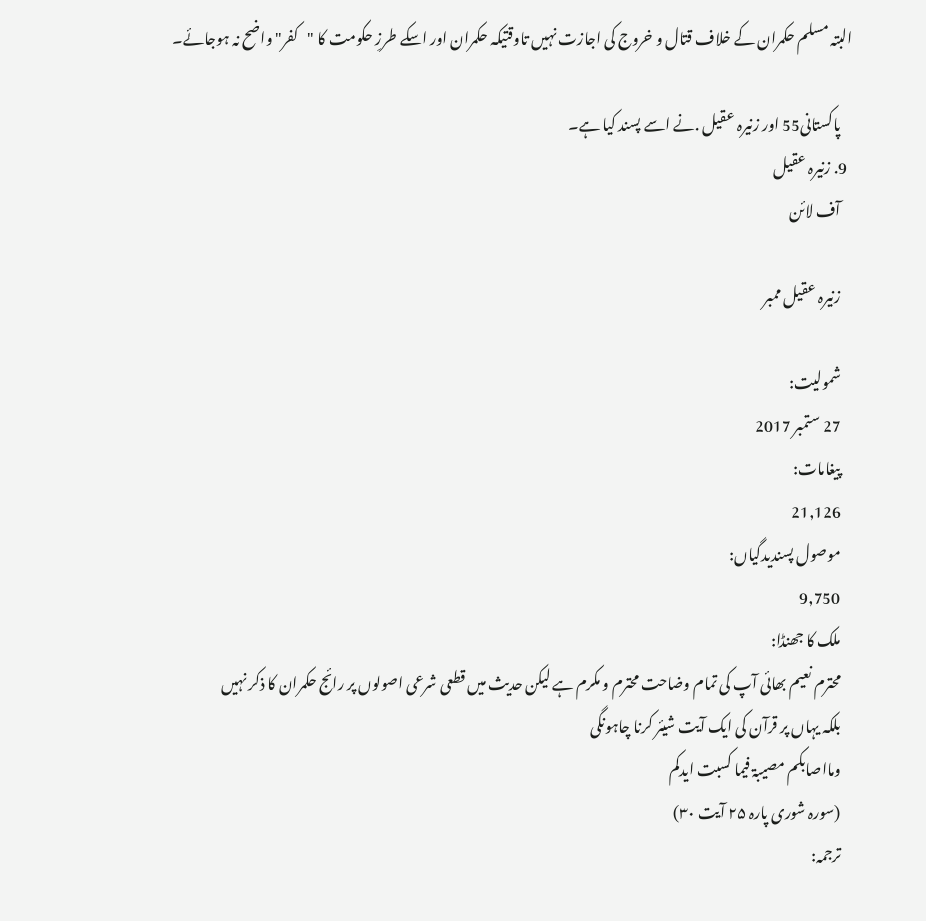البتہ مسلم حکمران کے خلاف قتال و خروج کی اجازت نہیں تاوقتیکہ حکمران اور اسکے طرزِ حکومت کا "کفر" واضح نہ ہوجائے۔

    پاکستانی55 اور زنیرہ عقیل .نے اسے پسند کیا ہے۔
  9. زنیرہ عقیل
    آف لائن

    زنیرہ عقیل ممبر

    شمولیت:
    27 ستمبر 2017
    پیغامات:
    21,126
    موصول پسندیدگیاں:
    9,750
    ملک کا جھنڈا:
    محترم نعیم بھائی آپ کی تمام وضاحت محترم و مکرم ہے لیکن حدیث میں قطعی شرعی اصولوں پر رائج حکمران کا ذکر نہیں
    بلکہ یہاں پر قرآن کی ایک آیت شیئر کرنا چاہونگی
    ومااصابکم مصیبۃ فیما کسبت ایدکم
    (سورہ شوری پارہ ۲۵ آیت ۳۰)
    ترجمہ: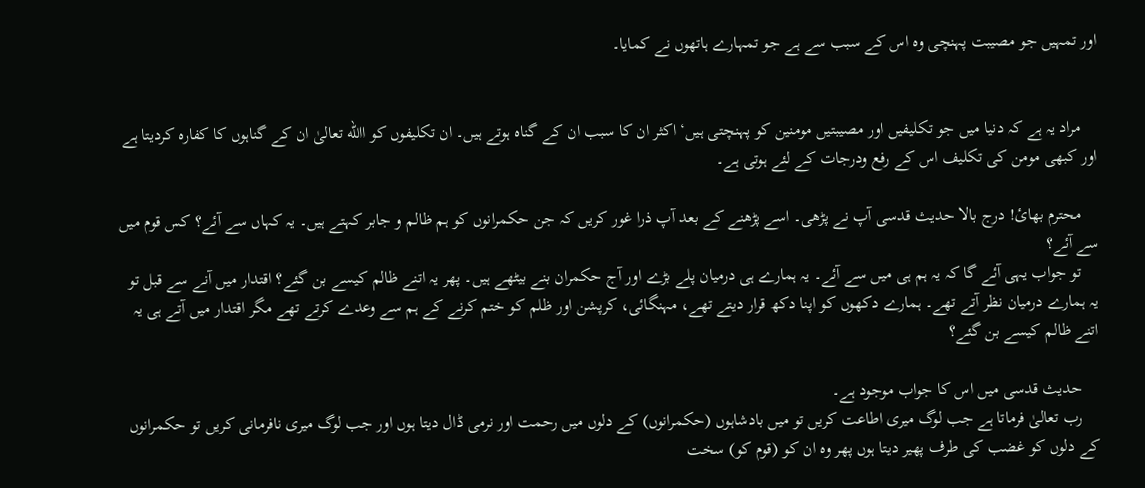اور تمہیں جو مصیبت پہنچی وہ اس کے سبب سے ہے جو تمہارے ہاتھوں نے کمایا۔


    مراد یہ ہے کہ دنیا میں جو تکلیفیں اور مصیبتیں مومنین کو پہنچتی ہیں‘ اکثر ان کا سبب ان کے گناہ ہوتے ہیں۔ ان تکلیفوں کو االله تعالیٰ ان کے گناہوں کا کفارہ کردیتا ہے اور کبھی مومن کی تکلیف اس کے رفع ودرجات کے لئے ہوتی ہے۔

    محترم بھائ! درج بالا حدیث قدسی آپ نے پڑھی۔ اسے پڑھنے کے بعد آپ ذرا غور کریں کہ جن حکمرانوں کو ہم ظالم و جابر کہتے ہیں۔ یہ کہاں سے آئے؟ کس قوم میں سے آئے؟
    تو جواب یہی آئے گا کہ یہ ہم ہی میں سے آئے۔ یہ ہمارے ہی درمیان پلے بڑے اور آج حکمران بنے بیٹھے ہیں۔ پھر یہ اتنے ظالم کیسے بن گئے؟ اقتدار میں آنے سے قبل تو یہ ہمارے درمیان نظر آتے تھے۔ ہمارے دکھوں کو اپنا دکھ قرار دیتے تھے، مہنگائی، کرپشن اور ظلم کو ختم کرنے کے ہم سے وعدے کرتے تھے مگر اقتدار میں آتے ہی یہ اتنے ظالم کیسے بن گئے؟

    حدیث قدسی میں اس کا جواب موجود ہے۔
    رب تعالیٰ فرماتا ہے جب لوگ میری اطاعت کریں تو میں بادشاہوں (حکمرانوں) کے دلوں میں رحمت اور نرمی ڈال دیتا ہوں اور جب لوگ میری نافرمانی کریں تو حکمرانوں کے دلوں کو غضب کی طرف پھیر دیتا ہوں پھر وہ ان کو (قوم کو) سخت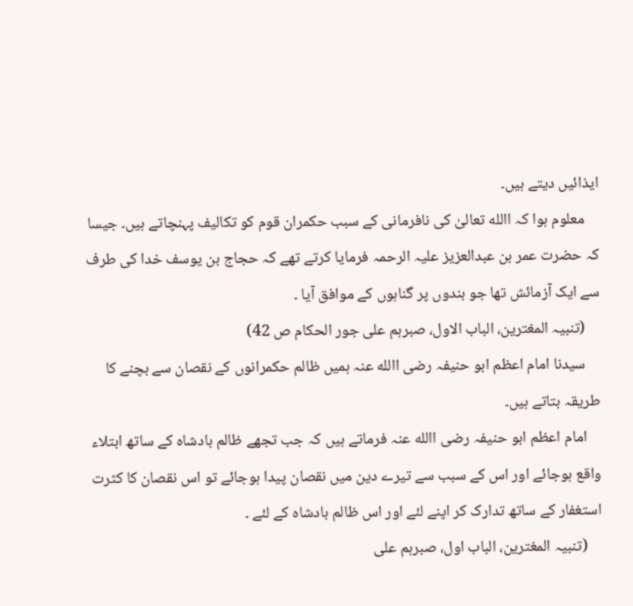ایذائیں دیتے ہیں۔
    معلوم ہوا کہ االله تعالیٰ کی نافرمانی کے سبب حکمران قوم کو تکالیف پہنچاتے ہیں۔ جیسا کہ حضرت عمر بن عبدالعزیز علیہ الرحمہ فرمایا کرتے تھے کہ حجاج بن یوسف خدا کی طرف سے ایک آزمائش تھا جو بندوں پر گناہوں کے موافق آیا ۔
    (تنبیہ المغترین، الباب الاول، صبرہم علی جور الحکام ص 42)
    سیدنا امام اعظم ابو حنیفہ رضی االله عنہ ہمیں ظالم حکمرانوں کے نقصان سے بچنے کا طریقہ بتاتے ہیں۔
    امام اعظم ابو حنیفہ رضی االله عنہ فرماتے ہیں کہ جب تجھے ظالم بادشاہ کے ساتھ ابتلاء واقع ہوجائے اور اس کے سبب سے تیرے دین میں نقصان پیدا ہوجائے تو اس نقصان کا کثرت استغفار کے ساتھ تدارک کر اپنے لئے اور اس ظالم بادشاہ کے لئے ۔
    (تنبیہ المغترین، الباب اول، صبرہم علی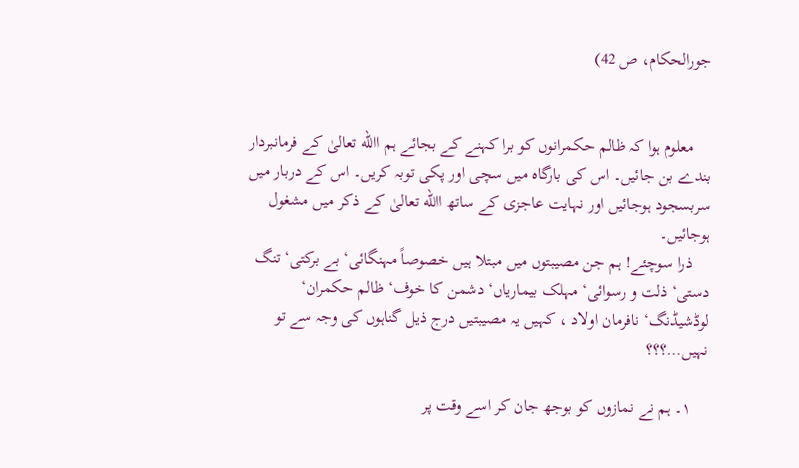جورالحکام، ص 42)


    معلوم ہوا کہ ظالم حکمرانوں کو برا کہنے کے بجائے ہم االله تعالیٰ کے فرمانبردار بندے بن جائیں۔ اس کی بارگاہ میں سچی اور پکی توبہ کریں۔ اس کے دربار میں سربسجود ہوجائیں اور نہایت عاجزی کے ساتھ االله تعالیٰ کے ذکر میں مشغول ہوجائیں۔
    ذرا سوچئے! ہم جن مصیبتوں میں مبتلا ہیں خصوصاً مہنگائی‘ بے برکتی‘ تنگ دستی‘ ذلت و رسوائی‘ مہلک بیماریاں‘ دشمن کا خوف‘ ظالم حکمران‘ لوڈشیڈنگ‘ نافرمان اولاد ، کہیں یہ مصیبتیں درج ذیل گناہوں کی وجہ سے تو نہیں…؟؟؟

    ۱۔ ہم نے نمازوں کو بوجھ جان کر اسے وقت پر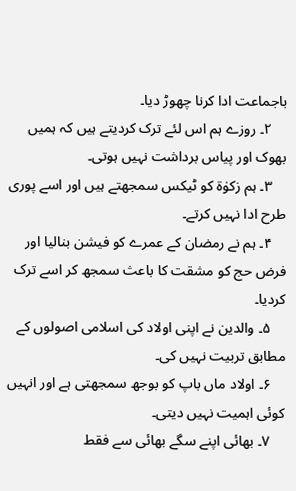باجماعت ادا کرنا چھوڑ دیا۔
    ۲۔ روزے ہم اس لئے ترک کردیتے ہیں کہ ہمیں بھوک اور پیاس برداشت نہیں ہوتی۔
    ۳۔ ہم زکوٰۃ کو ٹیکس سمجھتے ہیں اور اسے پوری طرح ادا نہیں کرتے۔
    ۴۔ ہم نے رمضان کے عمرے کو فیشن بنالیا اور فرض حج کو مشقت کا باعث سمجھ کر اسے ترک کردیا۔
    ۵۔ والدین نے اپنی اولاد کی اسلامی اصولوں کے مطابق تربیت نہیں کی۔
    ۶۔ اولاد ماں باپ کو بوجھ سمجھتی ہے اور انہیں کوئی اہمیت نہیں دیتی۔
    ۷۔ بھائی اپنے سگے بھائی سے فقط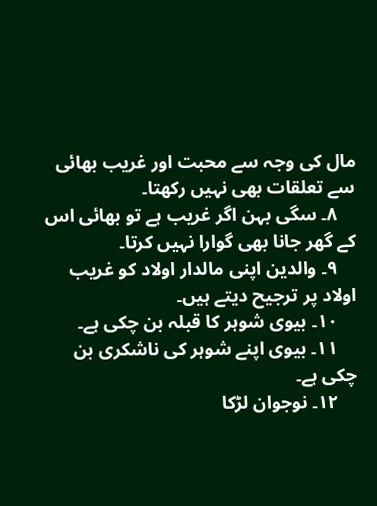مال کی وجہ سے محبت اور غریب بھائی سے تعلقات بھی نہیں رکھتا۔
    ۸۔ سگی بہن اگر غریب ہے تو بھائی اس کے گھر جانا بھی گوارا نہیں کرتا۔
    ۹۔ والدین اپنی مالدار اولاد کو غریب اولاد پر ترجیح دیتے ہیں۔
    ۱۰۔ بیوی شوہر کا قبلہ بن چکی ہے۔
    ۱۱۔ بیوی اپنے شوہر کی ناشکری بن چکی ہے۔
    ۱۲۔ نوجوان لڑکا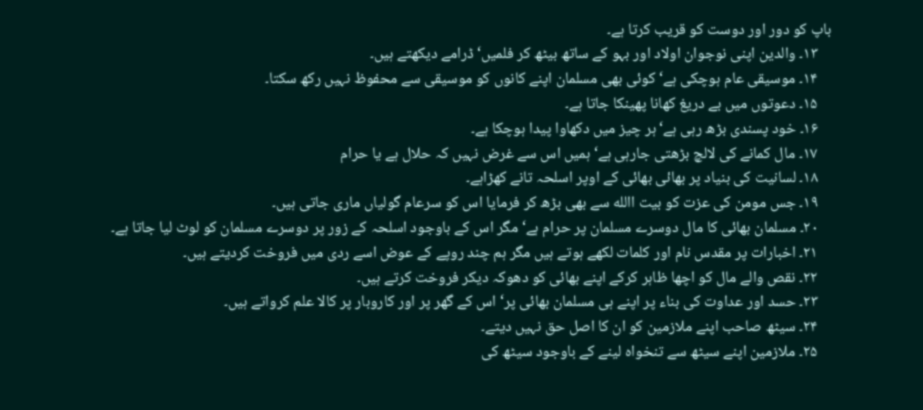باپ کو دور اور دوست کو قریب کرتا ہے۔
    ۱۳۔ والدین اپنی نوجوان اولاد اور بہو کے ساتھ بیٹھ کر فلمیں‘ ڈرامے دیکھتے ہیں۔
    ۱۴۔ موسیقی عام ہوچکی ہے‘ کوئی بھی مسلمان اپنے کانوں کو موسیقی سے محفوظ نہیں رکھ سکتا۔
    ۱۵۔ دعوتوں میں بے دریغ کھانا پھینکا جاتا ہے۔
    ۱۶۔ خود پسندی بڑھ رہی ہے‘ ہر چیز میں دکھاوا پیدا ہوچکا ہے۔
    ۱۷۔ مال کمانے کی لالچ بڑھتی جارہی ہے‘ ہمیں اس سے غرض نہیں کہ حلال ہے یا حرام
    ۱۸۔ لسانیت کی بنیاد پر بھائی بھائی کے اوپر اسلحہ تانے کھڑاہے۔
    ۱۹۔ جس مومن کی عزت کو بیت االله سے بھی بڑھ کر فرمایا اس کو سرعام گولیاں ماری جاتی ہیں۔
    ۲۰۔ مسلمان بھائی کا مال دوسرے مسلمان پر حرام ہے‘ مگر اس کے باوجود اسلحہ کے زور پر دوسرے مسلمان کو لوٹ لیا جاتا ہے۔
    ۲۱۔ اخبارات پر مقدس نام اور کلمات لکھے ہوتے ہیں مگر ہم چند روپے کے عوض اسے ردی میں فروخت کردیتے ہیں۔
    ۲۲۔ نقص والے مال کو اچھا ظاہر کرکے اپنے بھائی کو دھوکہ دیکر فروخت کرتے ہیں۔
    ۲۳۔ حسد اور عداوت کی بناء پر اپنے ہی مسلمان بھائی پر‘ اس کے گھر پر اور کاروبار پر کالا علم کرواتے ہیں۔
    ۲۴۔ سیٹھ صاحب اپنے ملازمین کو ان کا اصل حق نہیں دیتے۔
    ۲۵۔ ملازمین اپنے سیٹھ سے تنخواہ لینے کے باوجود سیٹھ کی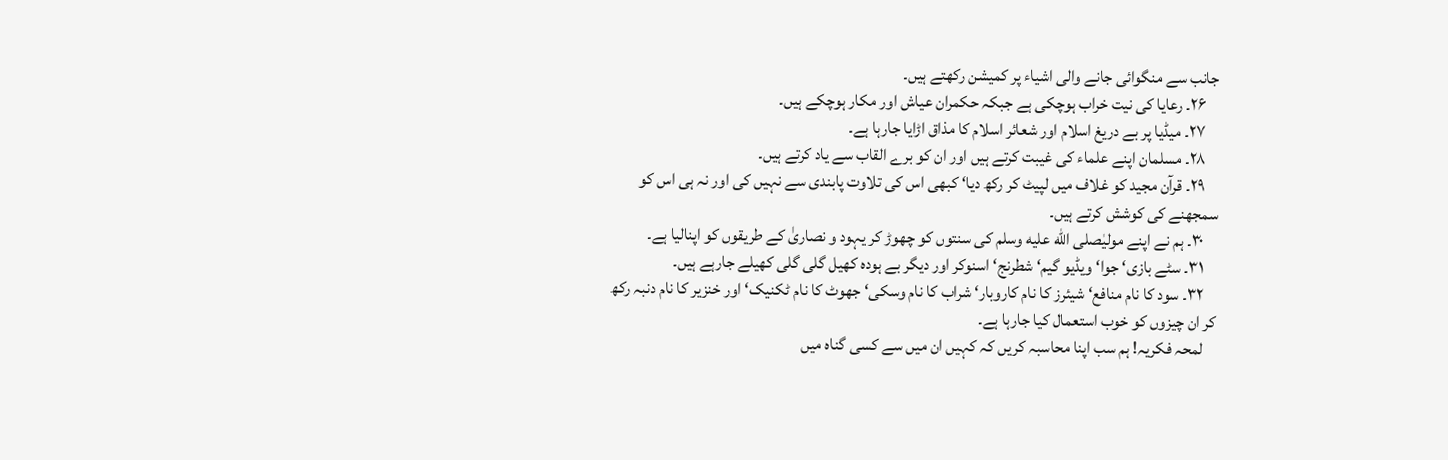جانب سے منگوائی جانے والی اشیاء پر کمیشن رکھتے ہیں۔
    ۲۶۔ رعایا کی نیت خراب ہوچکی ہے جبکہ حکمران عیاش اور مکار ہوچکے ہیں۔
    ۲۷۔ میڈیا پر بے دریغ اسلام اور شعائر اسلام کا مذاق اڑایا جارہا ہے۔
    ۲۸۔ مسلمان اپنے علماء کی غیبت کرتے ہیں اور ان کو برے القاب سے یاد کرتے ہیں۔
    ۲۹۔ قرآن مجید کو غلاف میں لپیٹ کر رکھ دیا‘ کبھی اس کی تلاوت پابندی سے نہیں کی اور نہ ہی اس کو سمجھنے کی کوشش کرتے ہیں۔
    ۳۰۔ ہم نے اپنے مولیٰصلى الله عليه وسلم کی سنتوں کو چھوڑ کر یہود و نصاریٰ کے طریقوں کو اپنالیا ہے۔
    ۳۱۔ سٹے بازی‘ جوا‘ ویڈیو گیم‘ شطرنج‘ اسنوکر اور دیگر بے ہودہ کھیل گلی گلی کھیلے جارہے ہیں۔
    ۳۲۔ سود کا نام منافع‘ شیئرز کا نام کاروبار‘ شراب کا نام وسکی‘ جھوٹ کا نام ٹکنیک‘ اور خنزیر کا نام دنبہ رکھ کر ان چیزوں کو خوب استعمال کیا جارہا ہے۔
    لمحہ فکریہ! ہم سب اپنا محاسبہ کریں کہ کہیں ان میں سے کسی گناہ میں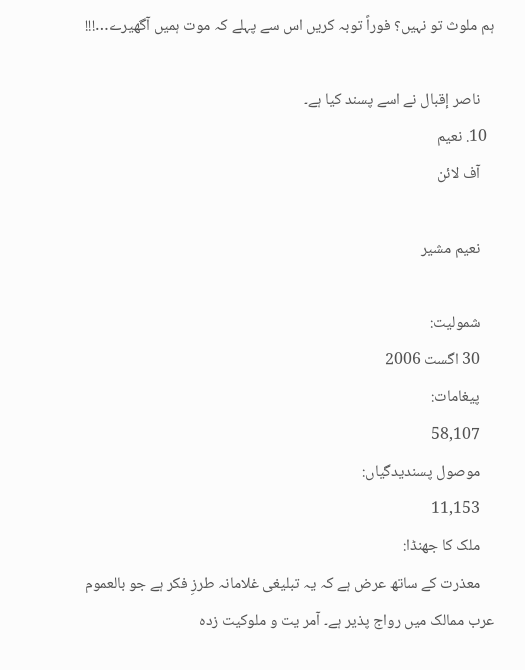ہم ملوث تو نہیں؟ فوراً توبہ کریں اس سے پہلے کہ موت ہمیں آگھیرے…!!!

    ناصر إقبال نے اسے پسند کیا ہے۔
  10. نعیم
    آف لائن

    نعیم مشیر

    شمولیت:
    30 اگست 2006
    پیغامات:
    58,107
    موصول پسندیدگیاں:
    11,153
    ملک کا جھنڈا:
    معذرت کے ساتھ عرض ہے کہ یہ تبلیغی غلامانہ طرزِ فکر ہے جو بالعموم عرب ممالک میں رواج پذیر ہے۔ آمر یت و ملوکیت زدہ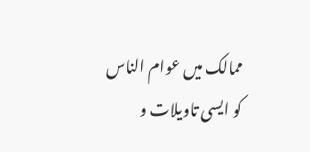ممالک میں عوام الناس کو ایسی تاویلات و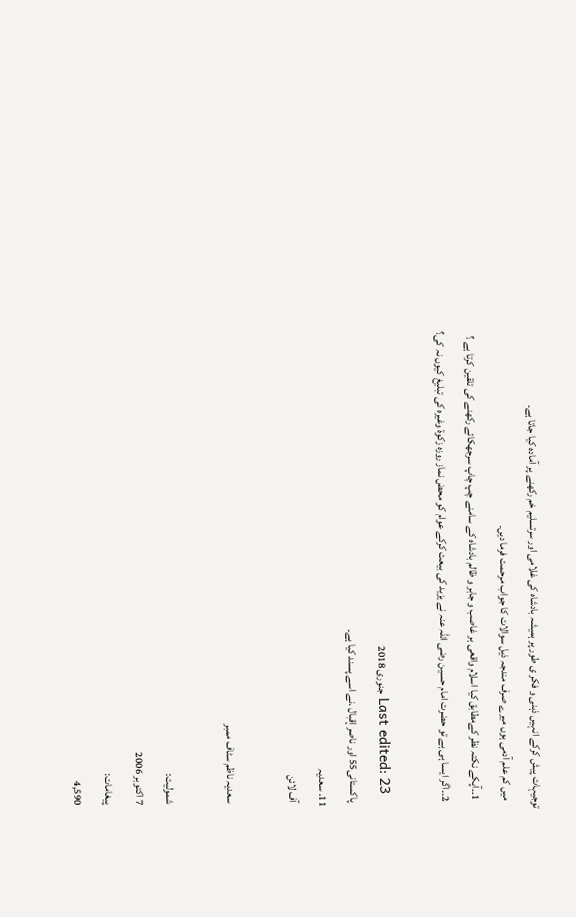توجیہات پیش کرکے انہیں ذہنی و فکر ی طور پر ہمیشہ بادشاہ کی غلامی اور سرتسلیم خم رکھنے پر آمادہ کیا جاتا ہے۔
    میں کم علم آدمی ہوں میرے صرف مندجہ ذیل سوالات کا جواب مرحمت فرما دیں۔
    1۔۔آپکے نکتہ نظر کےمطابق کیا اسلام واقعی ہر غاصب و جابر و ظالم بادشاہ کے سامنے چپ چاپ سرجھکائے رکھنے کی تلقین کرتا ہے ؟
    2۔۔اگر ایسا ہی ہے تو حضرت امام حسین رضی اللہ عنہ نے یزید کی بیعت کرکے عوام کو محض نماز روزہ زکوۃ وغیرہ کی تبلیغ کیوں نہ کی؟

    Last edited: 23 جنوری 2018
    پاکستانی55 اور ناصر إقبال .نے اسے پسند کیا ہے۔
  11. سعدیہ
    آف لائن

    سعدیہ ناظم سٹاف ممبر

    شمولیت:
    7 اکتوبر 2006
    پیغامات:
    4,590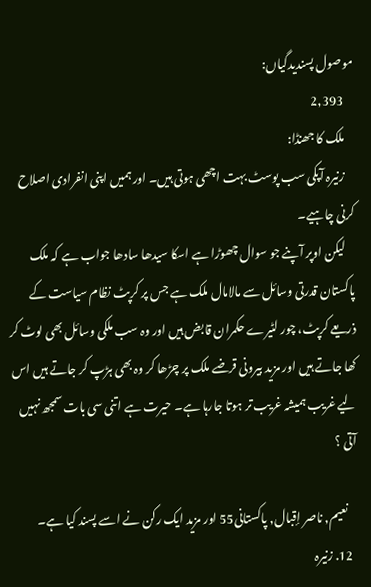موصول پسندیدگیاں:
    2,393
    ملک کا جھنڈا:
    زنیرہ آپکی سب پوسٹ بہت اچھی ہوتی ہیں۔ اور ہمیں اپنی انفرادی اصلاح کرنی چاہیے۔
    لیکن اوپر آپنے جو سوال چھوڑا ہے اسکا سیدھا سادھا جواب ہے کہ ملک پاکستان قدرتی وسائل سے مالامال ملک ہے جس پر کرپٹ نظام سیاست کے ذریعے کرپٹ، چور لٹیرے حکمران قابض ہیں اور وہ سب ملکی وسائل بھی لوٹ کر کھا جاتے ہیں اور مزید بیرونی قرضے ملک پر چڑھا کر وہ بھی ہڑپ کر جاتے ہیں اس لیے غریب ہمیشہ غریب تر ہوتا جارہا ہے۔ حیرت ہے اتنی سی بات سمجھ نہیں آتی ؟

    نعیم, ناصر إقبال, پاکستانی55 اور مزید ایک رکن نے اسے پسند کیا ہے۔
  12. زنیرہ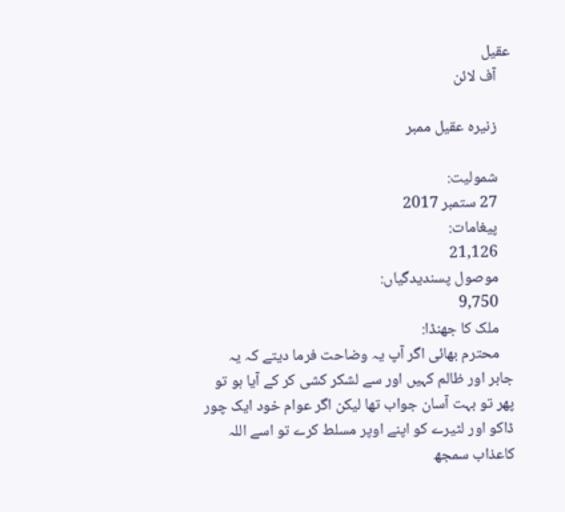عقیل
    آف لائن

    زنیرہ عقیل ممبر

    شمولیت:
    27 ستمبر 2017
    پیغامات:
    21,126
    موصول پسندیدگیاں:
    9,750
    ملک کا جھنڈا:
    محترم بھائی اگر آپ یہ وضاحت فرما دیتے کہ یہ جابر اور ظالم کہیں اور سے لشکر کشی کر کے آیا ہو تو پھر تو بہت آسان جواب تھا لیکن اگر عوام خود ایک چور ڈاکو اور لٹیرے کو اپنے اوپر مسلط کرے تو اسے اللہ کاعذاب سمجھ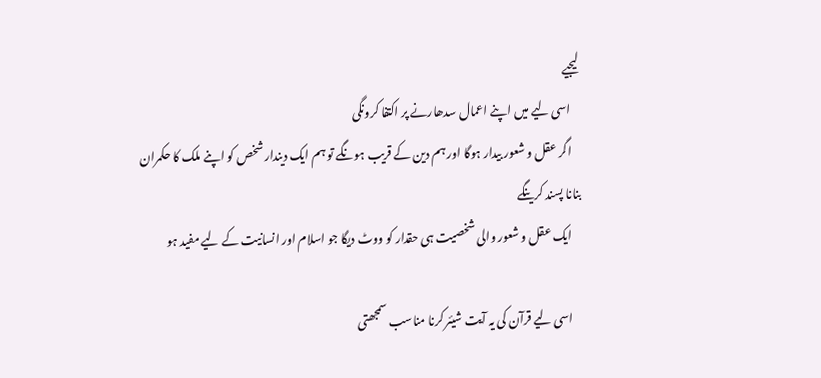لیجیے
    اسی لیے میں اپنے اعمال سدھارنے پر اکتفا کرونگی
    اگر عقل و شعور بیدار ہوگا اور ہم دین کے قریب ہونگے تو ہم ایک دیندار شخص کو اپنے ملک کا حکمران بنانا پسند کرینگے
    ایک عقل و شعور والی شخصیت ہی حقدار کو ووٹ دیگا جو اسلام اور انسانیت کے لیے مفید ہو

    اسی لیے قرآن کی یہ آیت شیئر کرنا مناسب سمجھتی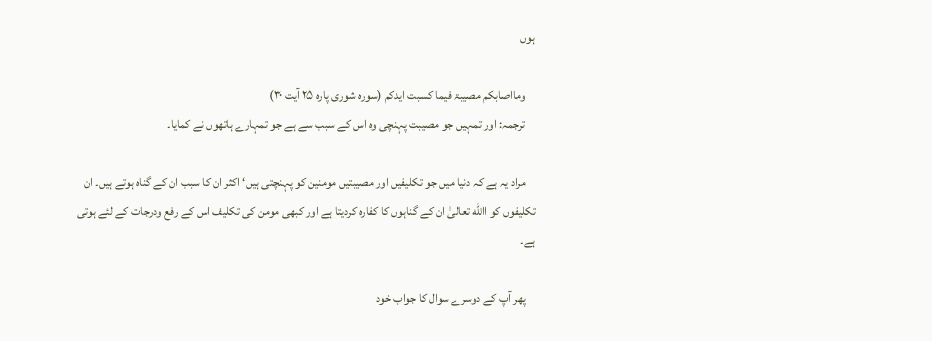ہوں

    ومااصابکم مصیبۃ فیما کسبت ایدکم (سورہ شوری پارہ ۲۵ آیت ۳۰)
    ترجمہ: اور تمہیں جو مصیبت پہنچی وہ اس کے سبب سے ہے جو تمہارے ہاتھوں نے کمایا۔

    مراد یہ ہے کہ دنیا میں جو تکلیفیں اور مصیبتیں مومنین کو پہنچتی ہیں‘ اکثر ان کا سبب ان کے گناہ ہوتے ہیں۔ ان تکلیفوں کو االله تعالیٰ ان کے گناہوں کا کفارہ کردیتا ہے اور کبھی مومن کی تکلیف اس کے رفع ودرجات کے لئے ہوتی ہے۔

    پھر آپ کے دوسرے سوال کا جواب خود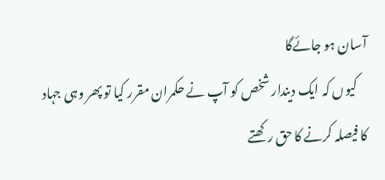آسان ہو جائےگا
    کیوں کہ ایک دیندار شخص کو آپ نے حکمران مقرر کیا تو پھر وہی جہاد کا فیصلہ کرنے کا حق رکھتے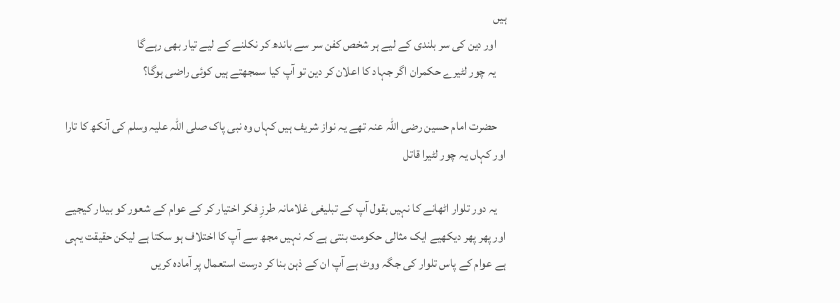ہیں
    اور دین کی سر بلندی کے لیے ہر شخص کفن سر سے باندھ کر نکلنے کے لیے تیار بھی رہےگا
    یہ چور لٹیرے حکمران اگر جہاد کا اعلان کر دین تو آپ کیا سمجھتے ہیں کوئی راضی ہوگا؟

    حضرت امام حسین رضی اللہ عنہ تھے یہ نواز شریف ہیں کہاں وہ نبی پاک صلی اللہ علیہ وسلم کی آنکھ کا تارا اور کہاں یہ چور لٹیرا قاتل

    یہ دور تلوار اٹھانے کا نہیں بقول آپ کے تبلیغی غلامانہ طرزِ فکر اختیار کر کے عوام کے شعور کو بیدار کیجیے اور پھر پھر دیکھیے ایک مثالی حکومت بنتی ہے کہ نہیں مجھ سے آپ کا اختلاف ہو سکتا ہے لیکن حقیقت یہی ہے عوام کے پاس تلوار کی جگہ ووٹ ہے آپ ان کے ذہن بنا کر درست استعمال پر آمادہ کریں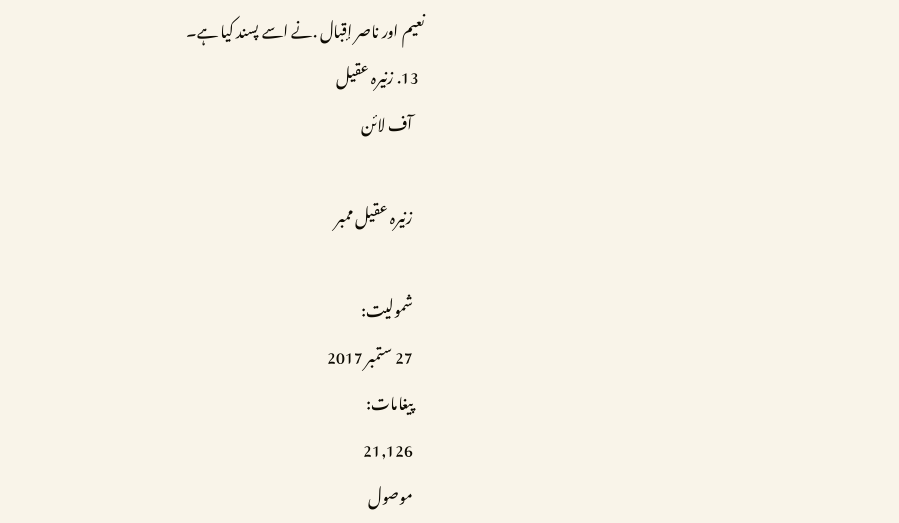نعیم اور ناصر إقبال .نے اسے پسند کیا ہے۔
  13. زنیرہ عقیل
    آف لائن

    زنیرہ عقیل ممبر

    شمولیت:
    27 ستمبر 2017
    پیغامات:
    21,126
    موصول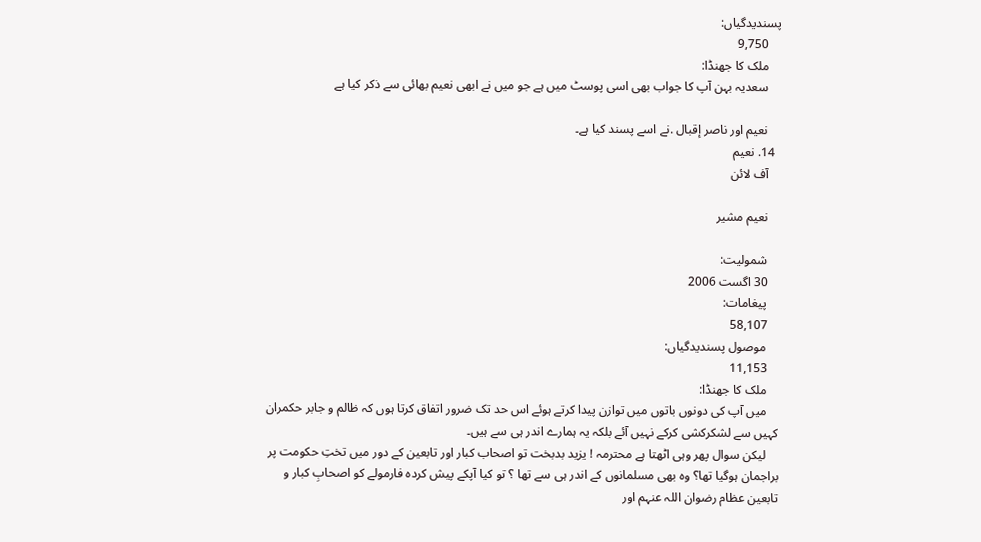پسندیدگیاں:
    9,750
    ملک کا جھنڈا:
    سعدیہ بہن آپ کا جواب بھی اسی پوسٹ میں ہے جو میں نے ابھی نعیم بھائی سے ذکر کیا ہے

    نعیم اور ناصر إقبال .نے اسے پسند کیا ہے۔
  14. نعیم
    آف لائن

    نعیم مشیر

    شمولیت:
    30 اگست 2006
    پیغامات:
    58,107
    موصول پسندیدگیاں:
    11,153
    ملک کا جھنڈا:
    میں آپ کی دونوں باتوں میں توازن پیدا کرتے ہوئے اس حد تک ضرور اتفاق کرتا ہوں کہ ظالم و جابر حکمران کہیں سے لشکرکشی کرکے نہیں آئے بلکہ یہ ہمارے اندر ہی سے ہیں۔
    لیکن سوال پھر وہی اٹھتا ہے محترمہ ! یزید بدبخت تو اصحاب کبار اور تابعین کے دور میں تختِ حکومت پر براجمان ہوگیا تھا؟ وہ بھی مسلمانوں کے اندر ہی سے تھا ؟ تو کیا آپکے پیش کردہ فارمولے کو اصحابِ کبار و تابعین عظام رضوان اللہ عنہم اور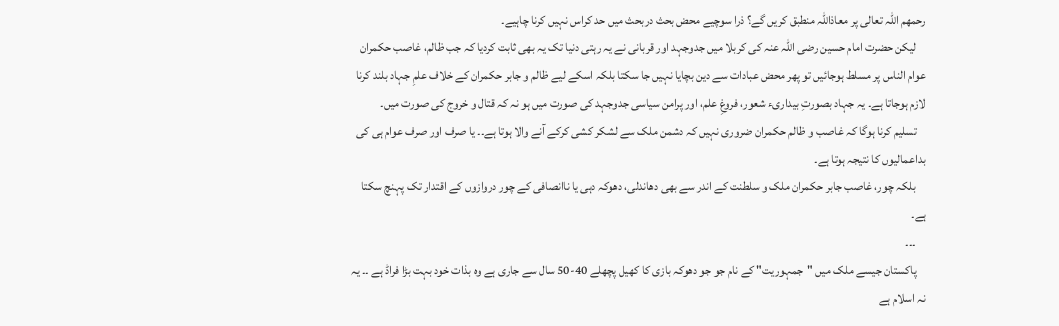رحمھم اللہ تعالی پر معاذاللہ منطبق کریں گے؟ ذرا سوچیے محض بحث دربحث میں حد کراس نہیں کرنا چاہیے۔
    لیکن حضرت امام حسین رضی اللہ عنہ کی کربلا میں جدوجہد اور قربانی نے یہ رہتی دنیا تک یہ بھی ثابت کردیا کہ جب ظالم، غاصب حکمران عوام الناس پر مسلط ہوجائیں تو پھر محض عبادات سے دین بچایا نہیں جا سکتا بلکہ اسکے لیے ظالم و جابر حکمران کے خلاف علمِ جہاد بلند کرنا لازم ہوجاتا ہے۔ یہ جہاد بصورتِ بیداریء شعور، فروغِ علم، اور پرامن سیاسی جدوجہد کی صورت میں ہو نہ کہ قتال و خروج کی صورت میں۔
    تسلیم کرنا ہوگا کہ غاصب و ظالم حکمران ضروری نہیں کہ دشمن ملک سے لشکر کشی کرکے آنے والا ہوتا ہے۔۔ یا صرف اور صرف عوام ہی کی بداعمالیوں کا نتیجہ ہوتا ہے۔
    بلکہ چور، غاصب جابر حکمران ملک و سلطنت کے اندر سے بھی دھاندلی، دھوکہ دہی یا ناانصافی کے چور دروازوں کے اقتدار تک پہنچ سکتا ہے۔
    ۔۔۔
    پاکستان جیسے ملک میں "جمہوریت" کے نام جو جو دھوکہ بازی کا کھیل پچھلے 40-50 سال سے جاری ہے وہ بذات خود بہت بڑا فراڈ ہے ۔۔ یہ نہ اسلام ہے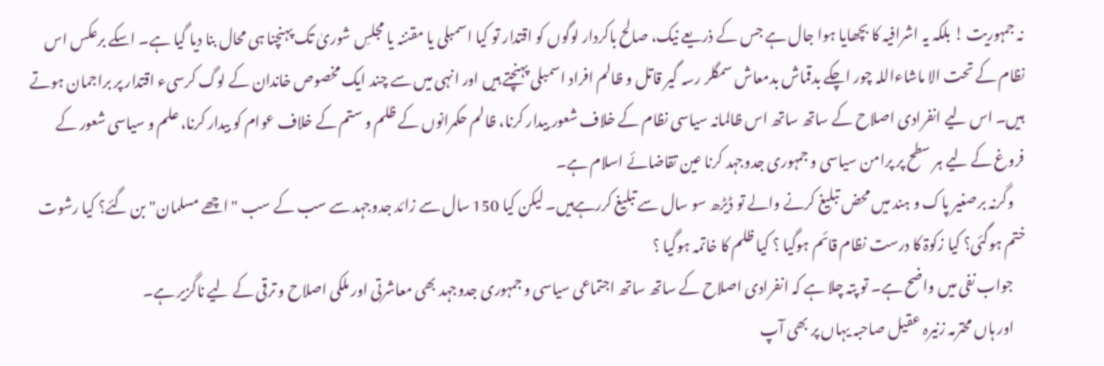نہ جمہوریت ! بلکہ یہ اشرافیہ کا بچھایا ہوا جال ہے جس کے ذریعے نیک، صالح باکردار لوگوں کو اقتدار تو کیا اسمبلی یا مقننہ یا مجلسِ شوریٰ تک پہنچنا ہی محال بنا دیا گیا ہے۔ اسکے برعکس اس نظام کے تحت الا ماشاءاللہ چور اچکے بدقماش بدمعاش سمگلر رسہ گیر قاتل و ظالم افراد اسمبلی پہنچتے ہیں اور انہی میں سے چند ایک مخصوص خاندان کے لوگ کرسیء اقتدار پر براجمان ہوتے ہیں۔ اس لیے انفرادی اصلاح کے ساتھ ساتھ اس ظالمانہ سیاسی نظام کے خلاف شعور بیدار کرنا، ظالم حکمرانوں کے ظلم و ستم کے خلاف عوام کو بیدار کرنا، علم و سیاسی شعور کے فروغ کے لیے ہر سطح پر پرامن سیاسی و جمہوری جدوجہد کرنا عین تقاضائے اسلام ہے۔
    وگرنہ برصغیر پاک و ہند میں محض تبلیغ کرنے والے تو ڈیڑھ سو سال سے تبلیغ کررہےہیں۔ لیکن کیا 150 سال سے زائد جدوجہد سے سب کے سب "اچھے مسلمان" بن گئے؟ کیا رشوت ختم ہوگئی؟ کیا زکوۃ کا درست نظام قائم ہوگیا ؟ کیا ظلم کا خاتمہ ہوگیا ؟
    جواب نفی میں واضح ہے۔ تو پتہ چلا ہے کہ انفرادی اصلاح کے ساتھ ساتھ اجتماعی سیاسی و جمہوری جدوجہد بھی معاشرتی اور ملکی اصلاح و ترقی کے لیے ناگزیر ہے۔
    اور ہاں محترمہ زنیرہ عقیل صاحبہ یہاں پر بھی آپ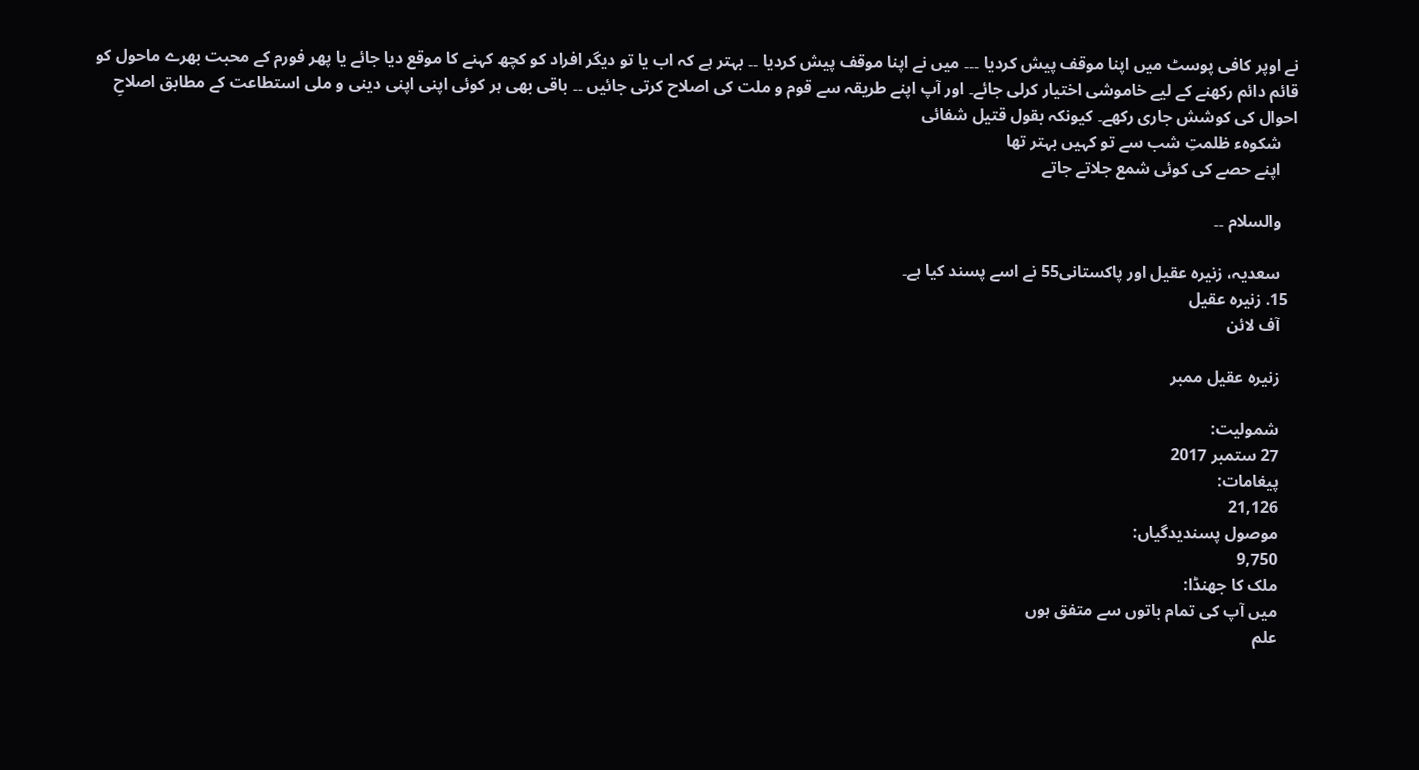نے اوپر کافی پوسٹ میں اپنا موقف پیش کردیا ۔۔۔ میں نے اپنا موقف پیش کردیا ۔۔ بہتر ہے کہ اب یا تو دیگر افراد کو کچھ کہنے کا موقع دیا جائے یا پھر فورم کے محبت بھرے ماحول کو قائم دائم رکھنے کے لیے خاموشی اختیار کرلی جائے۔ اور آپ اپنے طریقہ سے قوم و ملت کی اصلاح کرتی جائیں ۔۔ باقی بھی ہر کوئی اپنی اپنی دینی و ملی استطاعت کے مطابق اصلاحِ احوال کی کوشش جاری رکھے۔ کیونکہ بقول قتیل شفائی
    شکوہء ظلمتِ شب سے تو کہیں بہتر تھا
    اپنے حصے کی کوئی شمع جلاتے جاتے

    والسلام ۔۔

    سعدیہ، زنیرہ عقیل اور پاکستانی55 نے اسے پسند کیا ہے۔
  15. زنیرہ عقیل
    آف لائن

    زنیرہ عقیل ممبر

    شمولیت:
    27 ستمبر 2017
    پیغامات:
    21,126
    موصول پسندیدگیاں:
    9,750
    ملک کا جھنڈا:
    میں آپ کی تمام باتوں سے متفق ہوں
    علم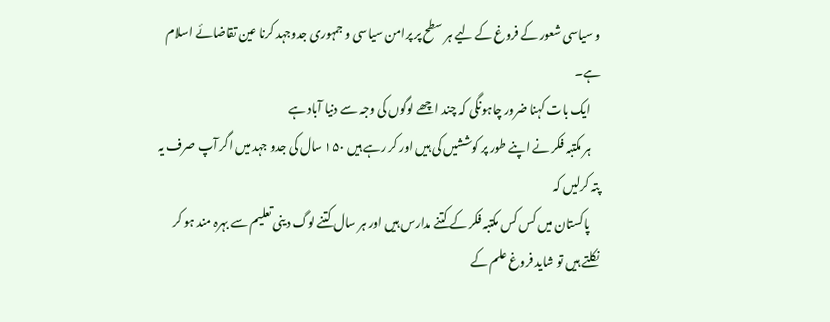و سیاسی شعور کے فروغ کے لیے ہر سطح پر پرامن سیاسی و جمہوری جدوجہد کرنا عین تقاضائے اسلام ہے۔
    ایک بات کہنا ضرور چاہونگی کہ چند اچھے لوگوں کی وجہ سے دنیا آباد ہے
    ہر مکتبہ فکر نے اپنے طور پر کوششیں کی ہیں اور کر رہے ہیں ۱۵۰ سال کی جدو جہد میں اگر آپ صرف یہ پتہ کرلیں کہ
    پاکستان میں کس کس مکتبہ فکر کے کتنے مدارس ہیں اور ہر سال کتنے لوگ دینی تعلیم سے بہرہ مند ہو کر نکلتے ہیں تو شاید فروغ علم کے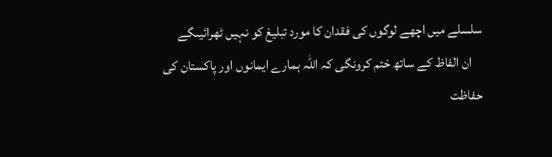سلسلے میں اچھے لوگوں کی فقدان کا مورد تبلیغ کو نہیں ٹھرائیںگے
    ان الفاظ کے ساتھ ختم کرونگی کہ اللہ ہمارے ایمانوں اور پاکستان کی حفاظت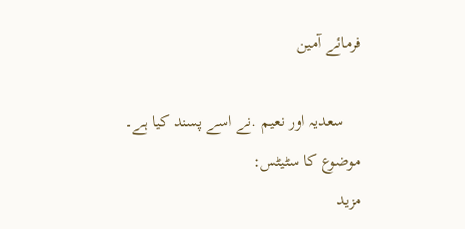فرمائے آمین

    سعدیہ اور نعیم .نے اسے پسند کیا ہے۔
موضوع کا سٹیٹس:
مزید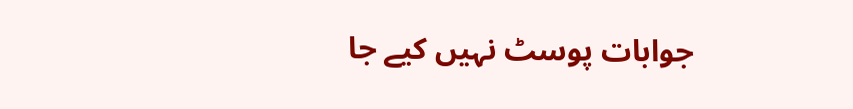جوابات پوسٹ نہیں کیے جا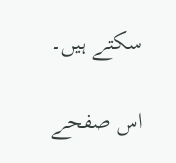سکتے ہیں۔

اس صفحے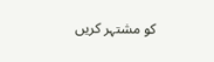کو مشتہر کریں